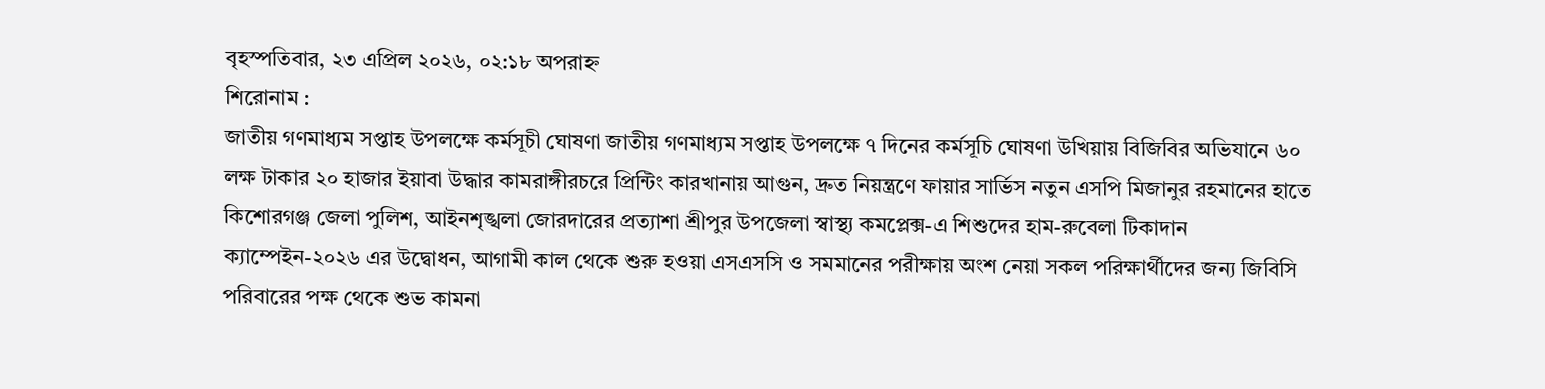বৃহস্পতিবার, ২৩ এপ্রিল ২০২৬, ০২:১৮ অপরাহ্ন
শিরোনাম :
জাতীয় গণমাধ্যম সপ্তাহ উপলক্ষে কর্মসূচী ঘোষণা জাতীয় গণমাধ্যম সপ্তাহ উপলক্ষে ৭ দিনের কর্মসূচি ঘোষণা উখিয়ায় বিজিবির অভিযানে ৬০ লক্ষ টাকার ২০ হাজার ইয়াবা উদ্ধার কামরাঙ্গীরচরে প্রিন্টিং কারখানায় আগুন, দ্রুত নিয়ন্ত্রণে ফায়ার সার্ভিস নতুন এসপি মিজানুর রহমানের হাতে কিশোরগঞ্জ জেলা পুলিশ, আইনশৃঙ্খলা জোরদারের প্রত্যাশা শ্রীপুর উপজেলা স্বাস্থ্য কমপ্লেক্স-এ শিশুদের হাম-রুবেলা টিকাদান ক্যাম্পেইন-২০২৬ এর উদ্বোধন, আগামী কাল থেকে শুরু হওয়া এসএসসি ও সমমানের পরীক্ষায় অংশ নেয়া সকল পরিক্ষার্থীদের জন্য জিবিসি পরিবারের পক্ষ থেকে শুভ কামনা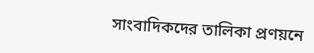সাংবাদিকদের তালিকা প্রণয়নে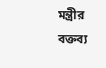মন্ত্রীর বক্তব্য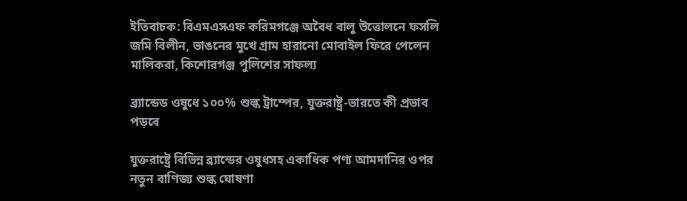ইতিবাচক: বিএমএসএফ করিমগঞ্জে অবৈধ বালু উত্তোলনে ফসলি জমি বিলীন, ভাঙনের মুখে গ্রাম হারানো মোবাইল ফিরে পেলেন মালিকরা, কিশোরগঞ্জ পুলিশের সাফল্য

ব্র্যান্ডেড ওষুধে ১০০% শুল্ক ট্রাম্পের, যুক্তরাষ্ট্র-ভারতে কী প্রভাব পড়বে

যুক্তরাষ্ট্রে বিভিন্ন ব্র্যান্ডের ওষুধসহ একাধিক পণ্য আমদানির ওপর নতুন বাণিজ্য শুল্ক ঘোষণা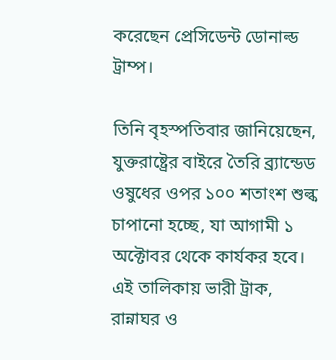করেছেন প্রেসিডেন্ট ডোনাল্ড ট্রাম্প।

তিনি বৃহস্পতিবার জানিয়েছেন, যুক্তরাষ্ট্রের বাইরে তৈরি ব্র্যান্ডেড ওষুধের ওপর ১০০ শতাংশ শুল্ক চাপানো হচ্ছে, যা আগামী ১ অক্টোবর থেকে কার্যকর হবে। এই তালিকায় ভারী ট্রাক, রান্নাঘর ও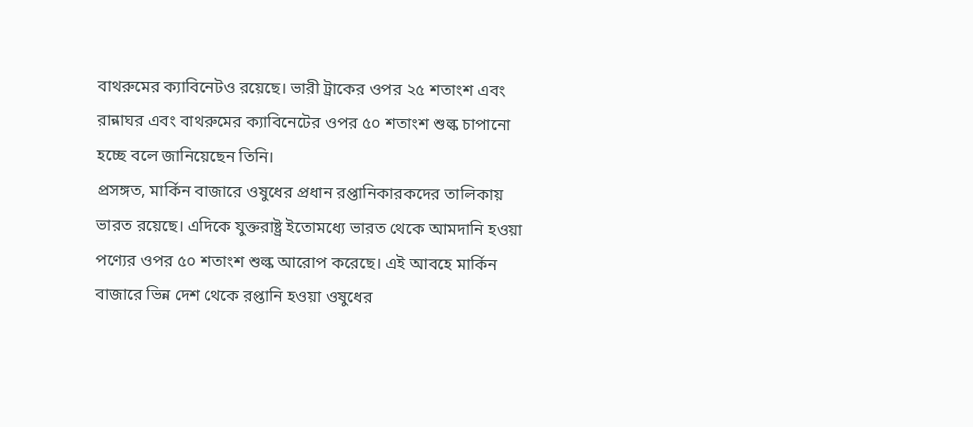বাথরুমের ক্যাবিনেটও রয়েছে। ভারী ট্রাকের ওপর ২৫ শতাংশ এবং রান্নাঘর এবং বাথরুমের ক্যাবিনেটের ওপর ৫০ শতাংশ শুল্ক চাপানো হচ্ছে বলে জানিয়েছেন তিনি।
প্রসঙ্গত, মার্কিন বাজারে ওষুধের প্রধান রপ্তানিকারকদের তালিকায় ভারত রয়েছে। এদিকে যুক্তরাষ্ট্র ইতোমধ্যে ভারত থেকে আমদানি হওয়া পণ্যের ওপর ৫০ শতাংশ শুল্ক আরোপ করেছে। এই আবহে মার্কিন বাজারে ভিন্ন দেশ থেকে রপ্তানি হওয়া ওষুধের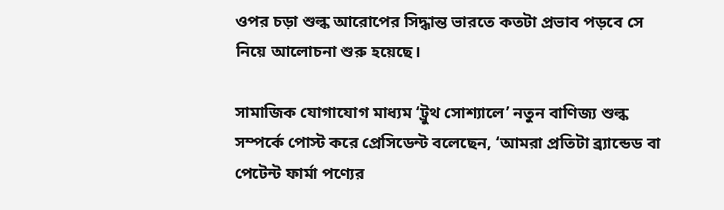ওপর চড়া শুল্ক আরোপের সিদ্ধান্ত ভারতে কতটা প্রভাব পড়বে সে নিয়ে আলোচনা শুরু হয়েছে।

সামাজিক যোগাযোগ মাধ্যম ‘ট্রুথ সোশ্যালে’ নতুন বাণিজ্য শুল্ক সম্পর্কে পোস্ট করে প্রেসিডেন্ট বলেছেন, ‘আমরা প্রতিটা ব্র্যান্ডেড বা পেটেন্ট ফার্মা পণ্যের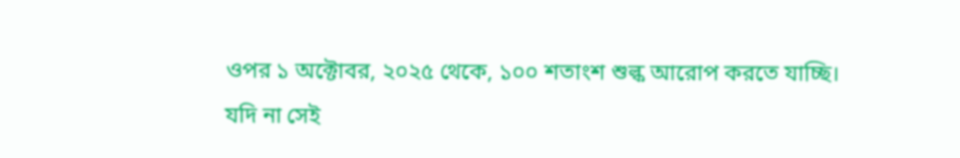ওপর ১ অক্টোবর, ২০২৫ থেকে, ১০০ শতাংশ শুল্ক আরোপ করতে যাচ্ছি।
যদি না সেই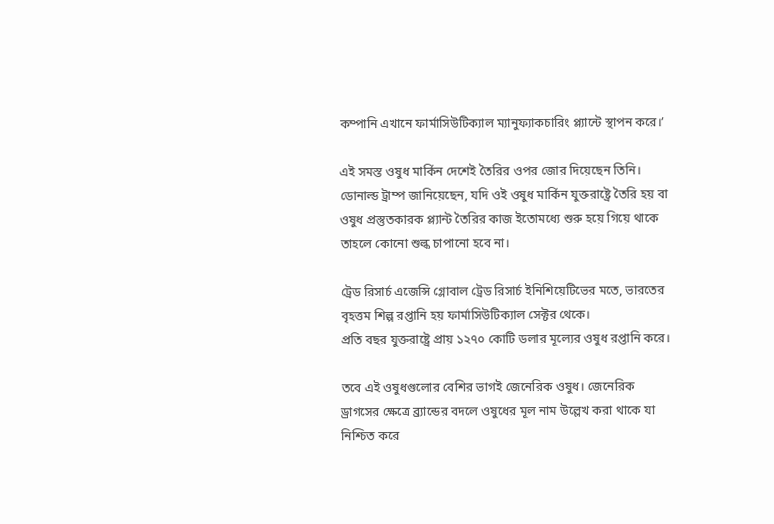কম্পানি এখানে ফার্মাসিউটিক্যাল ম্যানুফ্যাকচারিং প্ল্যান্টে স্থাপন করে।’

এই সমস্ত ওষুধ মার্কিন দেশেই তৈরির ওপর জোর দিয়েছেন তিনি। ডোনাল্ড ট্রাম্প জানিয়েছেন, যদি ওই ওষুধ মার্কিন যুক্তরাষ্ট্রে তৈরি হয় বা ওষুধ প্রস্তুতকারক প্ল্যান্ট তৈরির কাজ ইতোমধ্যে শুরু হয়ে গিয়ে থাকে তাহলে কোনো শুল্ক চাপানো হবে না।

ট্রেড রিসার্চ এজেন্সি গ্লোবাল ট্রেড রিসার্চ ইনিশিয়েটিভের মতে, ভারতের বৃহত্তম শিল্প রপ্তানি হয় ফার্মাসিউটিক্যাল সেক্টর থেকে।
প্রতি বছর যুক্তরাষ্ট্রে প্রায় ১২৭০ কোটি ডলার মূল্যের ওষুধ রপ্তানি করে।

তবে এই ওষুধগুলোর বেশির ভাগই জেনেরিক ওষুধ। জেনেরিক ড্রাগসের ক্ষেত্রে ব্র্যান্ডের বদলে ওষুধের মূল নাম উল্লেখ করা থাকে যা নিশ্চিত করে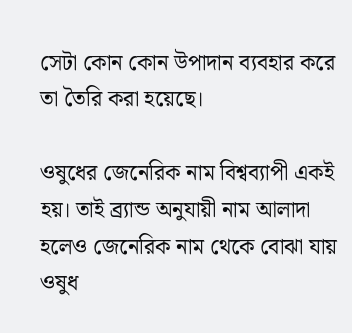সেটা কোন কোন উপাদান ব্যবহার করে তা তৈরি করা হয়েছে।

ওষুধের জেনেরিক নাম বিশ্বব্যাপী একই হয়। তাই ব্র্যান্ড অনুযায়ী নাম আলাদা হলেও জেনেরিক নাম থেকে বোঝা যায় ওষুধ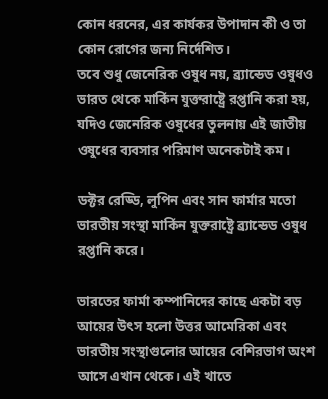কোন ধরনের, এর কার্যকর উপাদান কী ও তা কোন রোগের জন্য নির্দেশিত।
তবে শুধু জেনেরিক ওষুধ নয়, ব্র্যান্ডেড ওষুধও ভারত থেকে মার্কিন যুক্তরাষ্ট্রে রপ্তানি করা হয়, যদিও জেনেরিক ওষুধের তুলনায় এই জাতীয় ওষুধের ব্যবসার পরিমাণ অনেকটাই কম।

ডক্টর রেড্ডি, লুপিন এবং সান ফার্মার মতো ভারতীয় সংস্থা মার্কিন যুক্তরাষ্ট্রে ব্র্যান্ডেড ওষুধ রপ্তানি করে।

ভারতের ফার্মা কম্পানিদের কাছে একটা বড় আয়ের উৎস হলো উত্তর আমেরিকা এবং ভারতীয় সংস্থাগুলোর আয়ের বেশিরভাগ অংশ আসে এখান থেকে। এই খাতে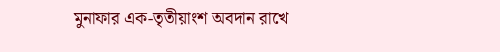মুনাফার এক-তৃতীয়াংশ অবদান রাখে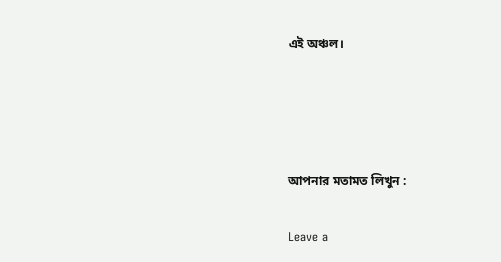এই অঞ্চল।




আপনার মতামত লিখুন :

Leave a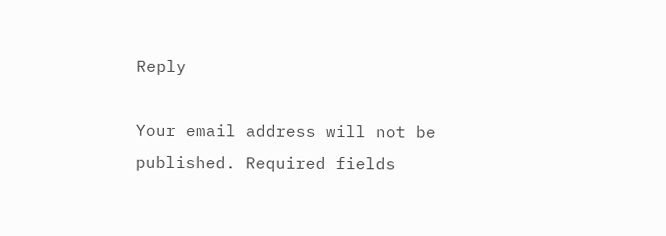Reply

Your email address will not be published. Required fields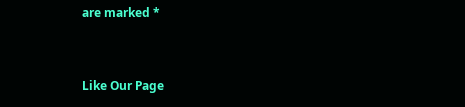are marked *


Like Our Page